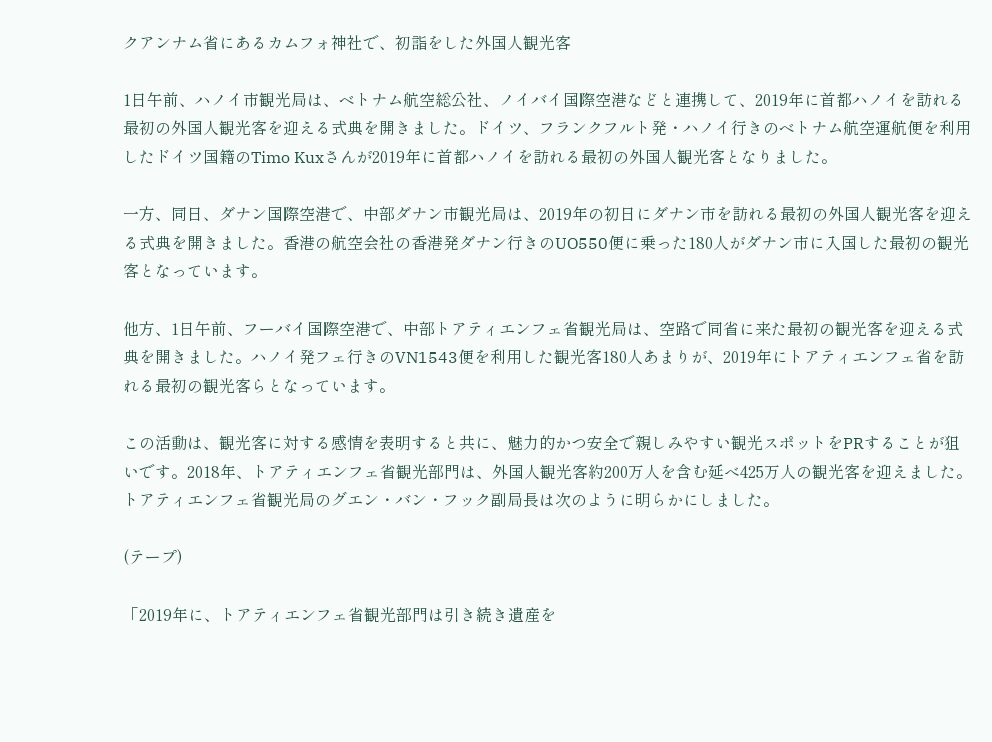クアンナム省にあるカムフォ神社で、初詣をした外国人観光客

1日午前、ハノイ市観光局は、ベトナム航空総公社、ノイバイ国際空港などと連携して、2019年に首都ハノイを訪れる最初の外国人観光客を迎える式典を開きました。ドイツ、フランクフルト発・ハノイ行きのベトナム航空運航便を利用したドイツ国籍のTimo Kuxさんが2019年に首都ハノイを訪れる最初の外国人観光客となりました。

一方、同日、ダナン国際空港で、中部ダナン市観光局は、2019年の初日にダナン市を訪れる最初の外国人観光客を迎える式典を開きました。香港の航空会社の香港発ダナン行きのUO550便に乗った180人がダナン市に入国した最初の観光客となっています。

他方、1日午前、フーバイ国際空港で、中部トアティエンフェ省観光局は、空路で同省に来た最初の観光客を迎える式典を開きました。ハノイ発フェ行きのVN1543便を利用した観光客180人あまりが、2019年にトアティエンフェ省を訪れる最初の観光客らとなっています。

この活動は、観光客に対する感情を表明すると共に、魅力的かつ安全で親しみやすい観光スポットをPRすることが狙いです。2018年、トアティエンフェ省観光部門は、外国人観光客約200万人を含む延べ425万人の観光客を迎えました。トアティエンフェ省観光局のグエン・バン・フック副局長は次のように明らかにしました。

(テープ)

「2019年に、トアティエンフェ省観光部門は引き続き遺産を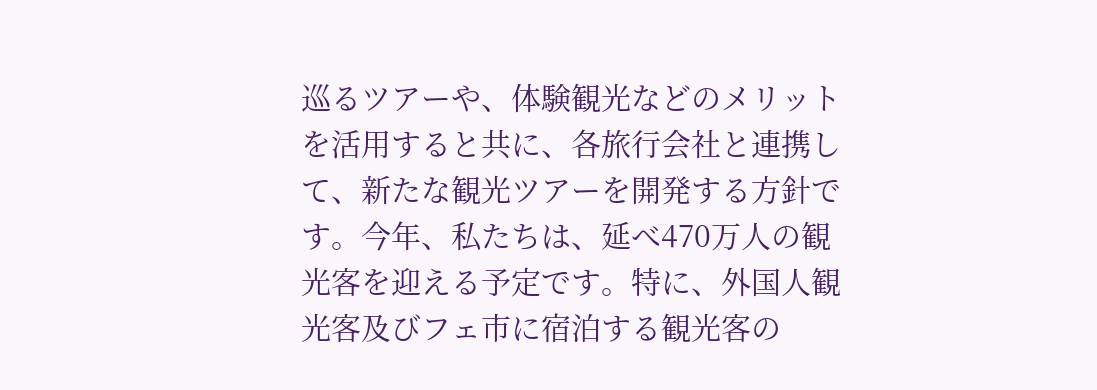巡るツアーや、体験観光などのメリットを活用すると共に、各旅行会社と連携して、新たな観光ツアーを開発する方針です。今年、私たちは、延べ470万人の観光客を迎える予定です。特に、外国人観光客及びフェ市に宿泊する観光客の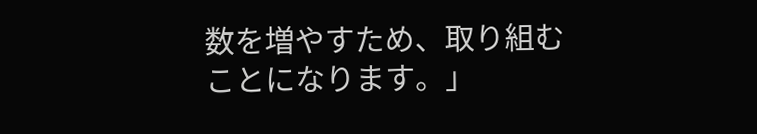数を増やすため、取り組むことになります。」